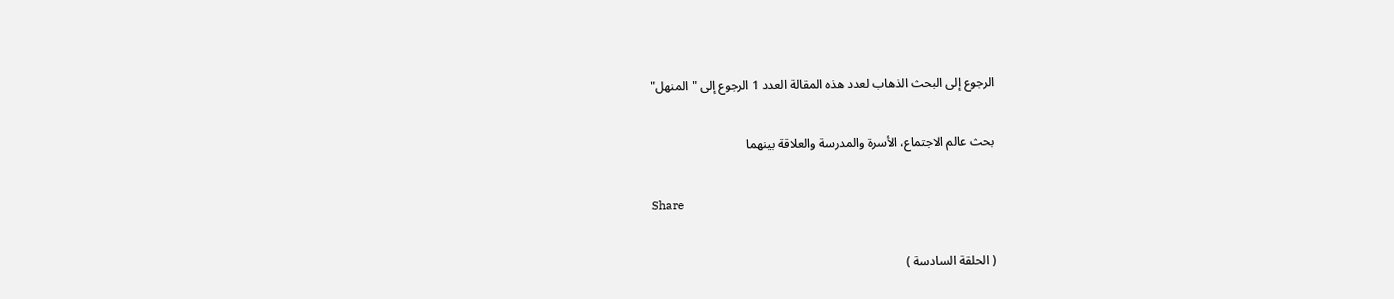الرجوع إلى البحث الذهاب لعدد هذه المقالة العدد 1 الرجوع إلى "المنهل"

بحث عالم الاجتماع، الأسرة والمدرسة والعلاقة بينهما

Share

( الحلقة السادسة )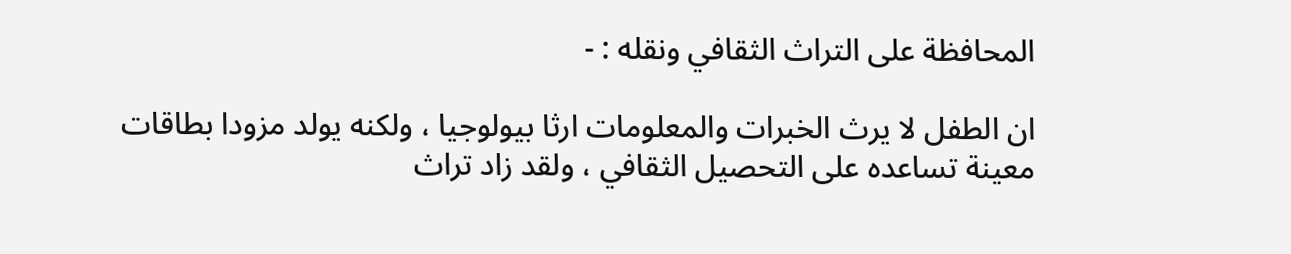المحافظة على التراث الثقافي ونقله : -

ان الطفل لا يرث الخبرات والمعلومات ارثا بيولوجيا ، ولكنه يولد مزودا بطاقات معينة تساعده على التحصيل الثقافي ، ولقد زاد تراث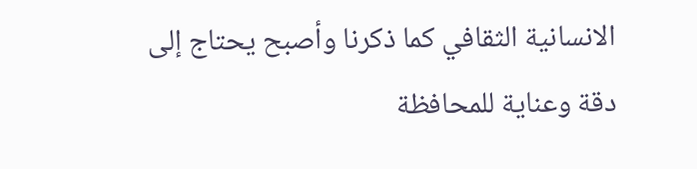الانسانية الثقافي كما ذكرنا وأصبح يحتاج إلى دقة وعناية للمحافظة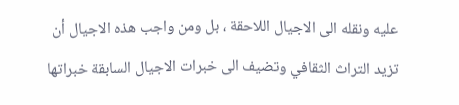عليه ونقله الى الاجيال اللاحقة ، بل ومن واجب هذه الاجيال أن تزيد التراث الثقافي وتضيف الى خبرات الاجيال السابقة خبراتها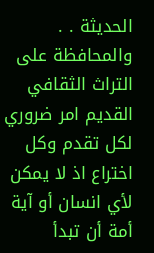الحديثة . . والمحافظة على التراث الثقافي القديم امر ضروري لكل تقدم وكل اختراع اذ لا يمكن لأي انسان أو آية أمة أن تبدأ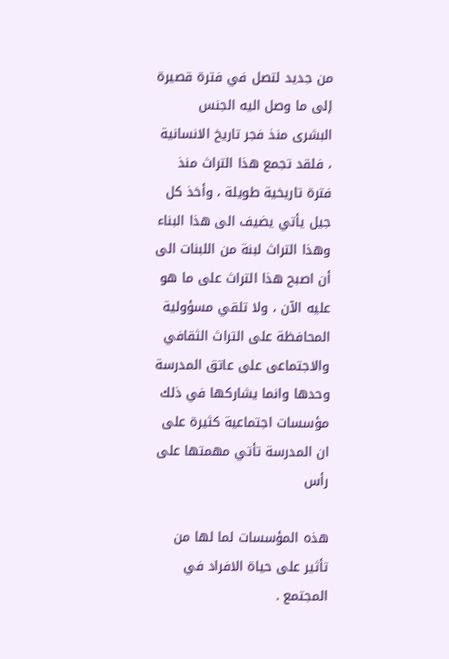من جديد لتصل في فترة قصيرة إلى ما وصل اليه الجنس البشرى منذ فجر تاريخ الانسانية ، فلقد تجمع هذا التراث منذ فترة تاريخية طويلة ، وأخذ كل جيل يأتي يضيف الى هذا البناء وهذا التراث لبنة من اللبنات الى أن اصبح هذا التراث على ما هو عليه الآن ، ولا تلقي مسؤولية المحافظة على التراث الثقافي والاجتماعى على عاتق المدرسة وحدها وانما يشاركها في ذلك مؤسسات اجتماعية كثيرة على ان المدرسة تأتي مهمتها على رأس

هذه المؤسسات لما لها من تأثير على حياة الافراد في المجتمع .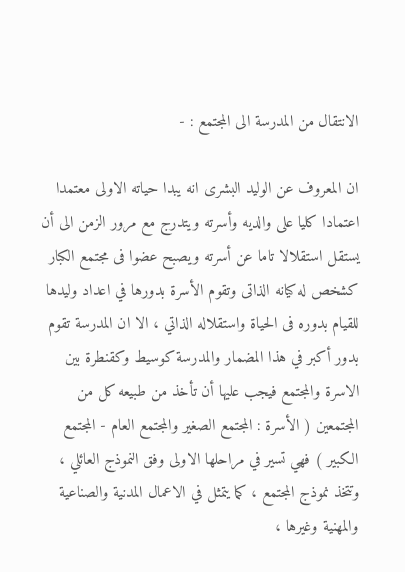الانتقال من المدرسة الى المجتمع : -

ان المعروف عن الوليد البشرى انه يبدا حياته الاولى معتمدا اعتمادا كليا على والديه وأسرته ويتدرج مع مرور الزمن الى أن يستقل استقلالا تاما عن أسرته ويصبح عضوا فى مجتمع الكبار كشخص له كيانه الذاتى وتقوم الأسرة بدورها في اعداد وليدها للقيام بدوره فى الحياة واستقلاله الذاتي ، الا ان المدرسة تقوم بدور أكبر في هذا المضمار والمدرسة كوسيط وكقنطرة بين الاسرة والمجتمع فيجب عليها أن تأخذ من طبيعه كل من المجتمعين ( الأسرة : المجتمع الصغير والمجتمع العام - المجتمع الكبير ) فهي تسير في مراحلها الاولى وفق النموذج العائلي ،  وتتخذ نموذج المجتمع ، كما يتمثل في الاعمال المدنية والصناعية والمهنية وغيرها ،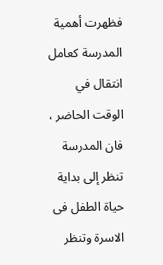فظهرت أهمية المدرسة كعامل انتقال في الوقت الحاضر ، فان المدرسة تنظر إلى بداية حياة الطفل فى الاسرة وتنظر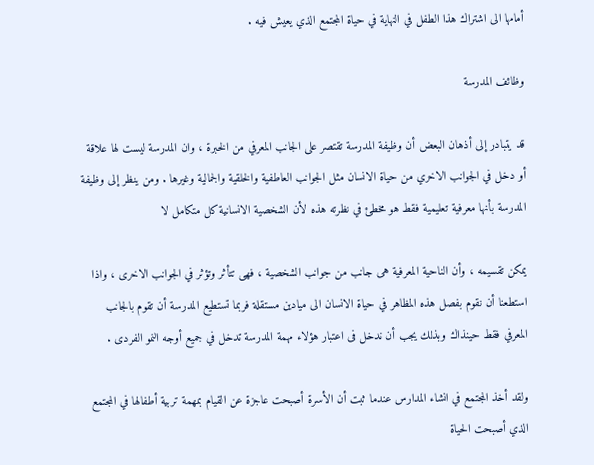أمامها الى اشتراك هذا الطفل في النهاية في حياة المجتمع الذي يعيش فيه .

وظائف المدرسة

قد يتبادر إلى أذهان البعض أن وظيفة المدرسة تقتصر على الجانب المعرفي من الخبرة ، وان المدرسة ليست لها علاقة أو دخل في الجوانب الاخري من حياة الانسان مثل الجوانب العاطفية والخلقية والجمالية وغيرها . ومن ينظر إلى وظيفة المدرسة بأنها معرفية تعليمية فقط هو مخطئ في نظرته هذه لأن الشخصية الانسانية كل متكامل لا

يمكن تقسيمه ، وأن الناحية المعرفية هى جانب من جوانب الشخصية ، فهى تتأثر وتؤثر في الجوانب الاخرى ، واذا استطعنا أن نقوم بفصل هذه المظاهر في حياة الانسان الى ميادين مستقلة فربما تستطيع المدرسة أن تقوم بالجانب المعرفي فقط حينذاك وبذلك يجب أن ندخل فى اعتبار هؤلاء مهمة المدرسة تدخل في جميع أوجه النمو الفردى .

ولقد أخذ المجتمع في انشاء المدارس عندما ثبت أن الأسرة أصبحت عاجزة عن القيام بمهمة تربية أطفالها في المجتمع الذي أصبحت الحياة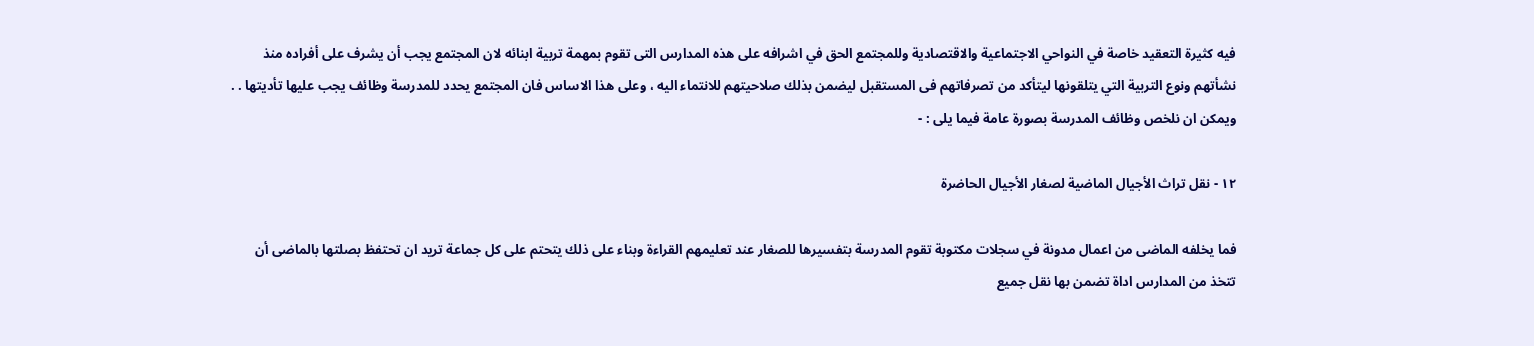فيه كثيرة التعقيد خاصة في النواحي الاجتماعية والاقتصادية وللمجتمع الحق في اشرافه على هذه المدارس التى تقوم بمهمة تربية ابنائه لان المجتمع يجب أن يشرف على أفراده منذ نشأتهم ونوع التربية التي يتلقونها ليتأكد من تصرفاتهم فى المستقبل ليضمن بذلك صلاحيتهم للانتماء اليه ، وعلى هذا الاساس فان المجتمع يحدد للمدرسة وظائف يجب عليها تأديتها . . ويمكن ان نلخص وظائف المدرسة بصورة عامة فيما يلى : -

١٢ - نقل تراث الأجيال الماضية لصغار الأجيال الحاضرة

فما يخلفه الماضى من اعمال مدونة في سجلات مكتوبة تقوم المدرسة بتفسيرها للصغار عند تعليمهم القراءة وبناء على ذلك يتحتم على كل جماعة تريد ان تحتفظ بصلتها بالماضى أن تتخذ من المدارس اداة تضمن بها نقل جميع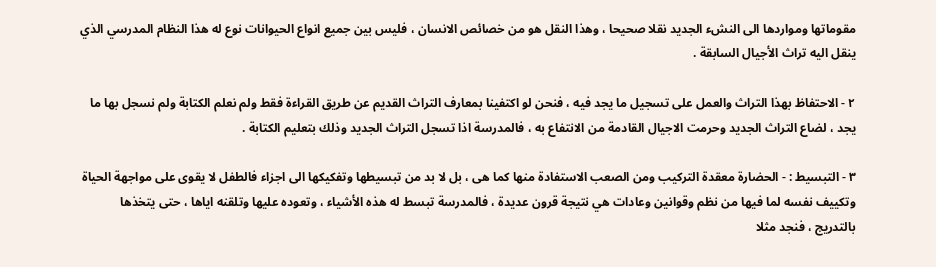مقوماتها ومواردها الى النشء الجديد نقلا صحيحا ، وهذا النقل هو من خصائص الانسان ، فليس بين جميع انواع الحيوانات نوع له هذا النظام المدرسي الذي ينقل اليه تراث الأجيال السابقة .

٢ - الاحتفاظ بهذا التراث والعمل على تسجيل ما يجد فيه ، فنحن لو اكتفينا بمعارف التراث القديم عن طريق القراءة فقط ولم نعلم الكتابة ولم نسجل بها ما يجد ، لضاع التراث الجديد وحرمت الاجيال القادمة من الانتفاع به ، فالمدرسة اذا تسجل التراث الجديد وذلك بتعليم الكتابة .

٣ - التبسيط : - الحضارة معقدة التركيب ومن الصعب الاستفادة منها كما هى ، بل لا بد من تبسيطها وتفكيكها الى اجزاء فالطفل لا يقوى على مواجهة الحياة وتكييف نفسه لما فيها من نظم وقوانين وعادات هي نتيجة قرون عديدة ، فالمدرسة تبسط له هذه الأشياء ، وتعوده عليها وتلقنه اياها ، حتى يتخذها بالتدريج ، فنجد مثلا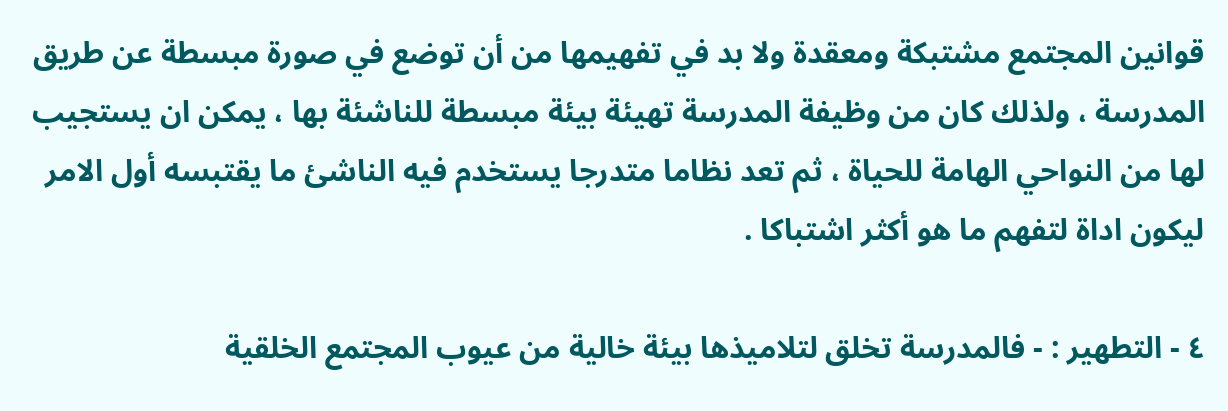قوانين المجتمع مشتبكة ومعقدة ولا بد في تفهيمها من أن توضع في صورة مبسطة عن طريق المدرسة ، ولذلك كان من وظيفة المدرسة تهيئة بيئة مبسطة للناشئة بها ، يمكن ان يستجيب لها من النواحي الهامة للحياة ، ثم تعد نظاما متدرجا يستخدم فيه الناشئ ما يقتبسه أول الامر ليكون اداة لتفهم ما هو أكثر اشتباكا .

٤ - التطهير : - فالمدرسة تخلق لتلاميذها بيئة خالية من عيوب المجتمع الخلقية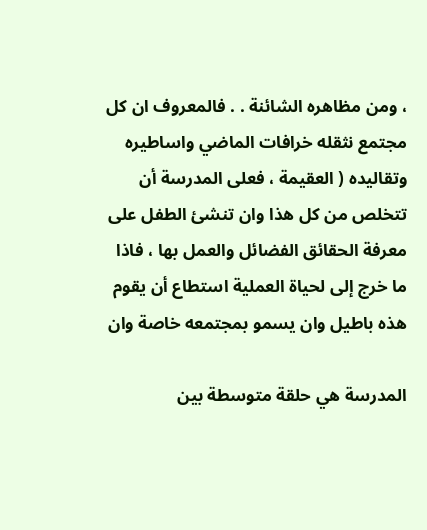، ومن مظاهره الشائنة . . فالمعروف ان كل مجتمع نثقله خرافات الماضي واساطيره وتقاليده ( العقيمة ، فعلى المدرسة أن تتخلص من كل هذا وان تنشئ الطفل على معرفة الحقائق الفضائل والعمل بها ، فاذا ما خرج إلى لحياة العملية استطاع أن يقوم هذه باطيل وان يسمو بمجتمعه خاصة وان

المدرسة هي حلقة متوسطة بين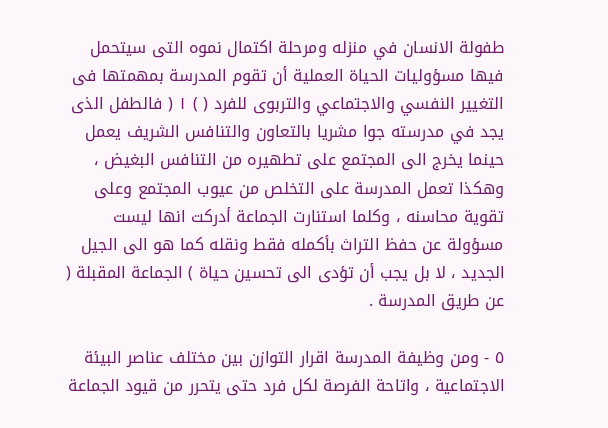طفولة الانسان في منزله ومرحلة اكتمال نموه التى سيتحمل فيها مسؤوليات الحياة العملية أن تقوم المدرسة بمهمتها فى التغيير النفسي والاجتماعي والتربوى للفرد ( ) ١ ( فالطفل الذى يجد في مدرسته جوا مشريا بالتعاون والتنافس الشريف يعمل حينما يخرج الى المجتمع على تطهيره من التنافس البغيض ، وهكذا تعمل المدرسة على التخلص من عيوب المجتمع وعلى تقوية محاسنه ، وكلما استنارت الجماعة أدركت انها ليست مسؤولة عن حفظ التراث بأكمله فقط ونقله كما هو الى الجيل الجديد ، لا بل يجب أن تؤدى الى تحسين حياة ) الجماعة المقبلة ( عن طريق المدرسة .

٥ - ومن وظيفة المدرسة اقرار التوازن بين مختلف عناصر البيئة الاجتماعية ، واتاحة الفرصة لكل فرد حتى يتحرر من قيود الجماعة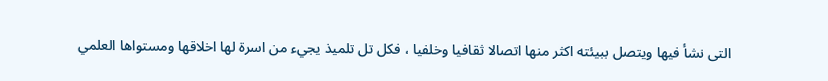التى نشأ فيها ويتصل ببيئته اكثر منها اتصالا ثقافيا وخلفيا ، فكل تل تلميذ يجيء من اسرة لها اخلاقها ومستواها العلمي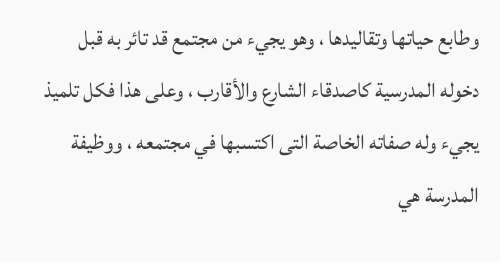وطابع حياتها وتقاليدها ، وهو يجيء من مجتمع قد تائر به قبل دخوله المدرسية كاصدقاء الشارع والأقارب ، وعلى هذا فكل تلميذ يجيء وله صفاته الخاصة التى اكتسبها في مجتمعه ، ووظيفة المدرسة هي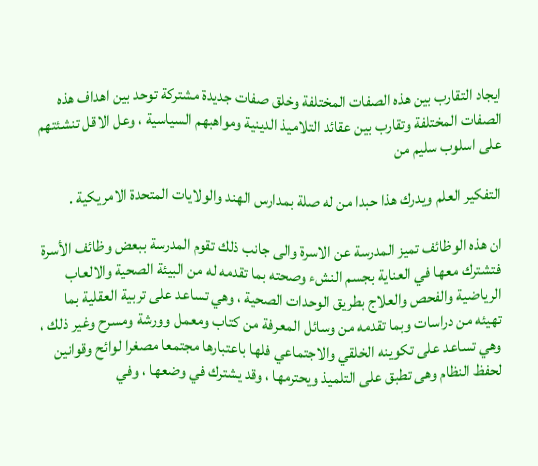ايجاد التقارب بين هذه الصفات المختلفة وخلق صفات جديدة مشتركة توحد بين اهداف هذه الصفات المختلفة وتقارب بين عقائد التلاميذ الدينية ومواهبهم السياسية ، وعل الاقل تنشئتهم على اسلوب سليم من

التفكير العلم ويدرك هذا حبدا من له صلة بمدارس الهند والولايات المتحدة الامريكية .

ان هذه الوظائف تميز المدرسة عن الاسرة والى جانب ذلك تقوم المدرسة ببعض وظائف الأسرة فتشترك معها في العناية بجسم النشء وصحته بما تقدمه له من البيئة الصحية والالعاب الرياضية والفحص والعلاج بطريق الوحدات الصحية ، وهي تساعد على تربية العقلية بما تهيئه من دراسات وبما تقدمه من وسائل المعرفة من كتاب ومعمل وورشة ومسرح وغير ذلك ، وهي تساعد على تكوينه الخلقي والاجتماعي فلها باعتبارها مجتمعا مصغرا لوائح وقوانين لحفظ النظام وهى تطبق على التلميذ ويحترمها ، وقد يشترك في وضعها ، وفي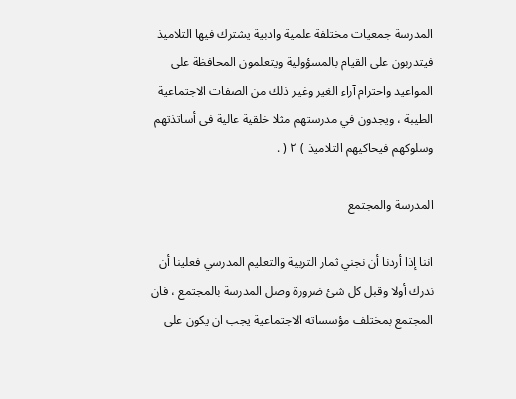المدرسة جمعيات مختلفة علمية وادبية يشترك فيها التلاميذ فيتدربون على القيام بالمسؤولية ويتعلمون المحافظة على المواعيد واحترام آراء الغير وغير ذلك من الصفات الاجتماعية الطيبة ، ويجدون في مدرستهم مثلا خلقية عالية فى أساتذتهم وسلوكهم فيحاكيهم التلاميذ ) ٢ ( .

المدرسة والمجتمع

اننا إذا أردنا أن نجني ثمار التربية والتعليم المدرسي فعلينا أن ندرك أولا وقبل كل شئ ضرورة وصل المدرسة بالمجتمع ، فان المجتمع بمختلف مؤسساته الاجتماعية يجب ان يكون على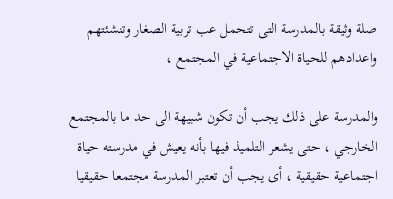صلة وثيقة بالمدرسة التى تتحمل عب تربية الصغار وتنشئتهم واعدادهم للحياة الاجتماعية في المجتمع ،

والمدرسة على ذلك يجب أن تكون شبيهة الى حد ما بالمجتمع الخارجي ، حتى يشعر التلميذ فيها بأنه يعيش في مدرسته حياة اجتماعية حقيقية ، أى يجب أن تعتبر المدرسة مجتمعا حقيقيا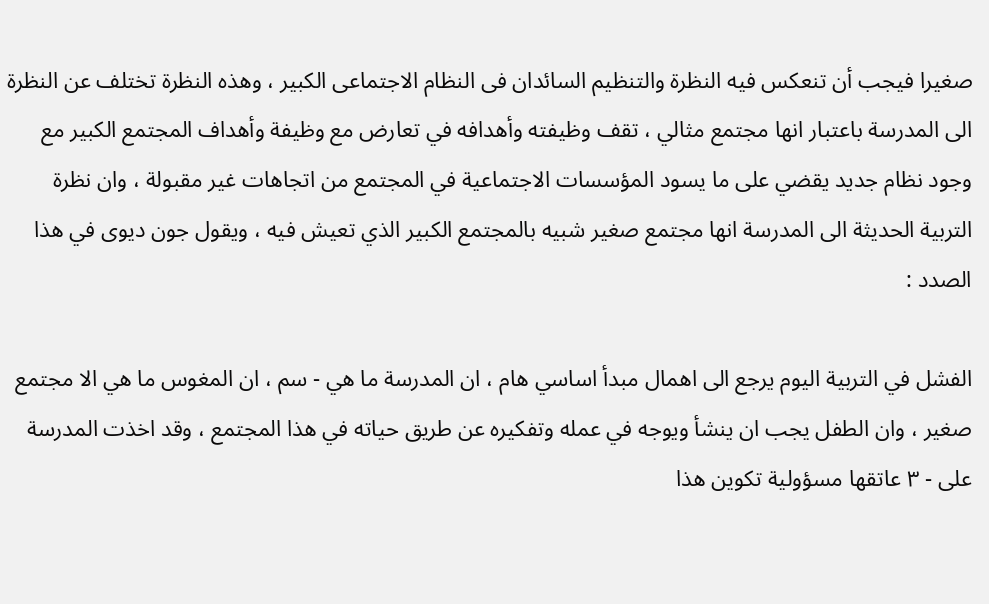صغيرا فيجب أن تنعكس فيه النظرة والتنظيم السائدان فى النظام الاجتماعى الكبير ، وهذه النظرة تختلف عن النظرة الى المدرسة باعتبار انها مجتمع مثالي ، تقف وظيفته وأهدافه في تعارض مع وظيفة وأهداف المجتمع الكبير مع وجود نظام جديد يقضي على ما يسود المؤسسات الاجتماعية في المجتمع من اتجاهات غير مقبولة ، وان نظرة التربية الحديثة الى المدرسة انها مجتمع صغير شبيه بالمجتمع الكبير الذي تعيش فيه ، ويقول جون ديوى في هذا الصدد :

الفشل في التربية اليوم يرجع الى اهمال مبدأ اساسي هام ، ان المدرسة ما هي - سم ، ان المغوس ما هي الا مجتمع صغير ، وان الطفل يجب ان ينشأ ويوجه في عمله وتفكيره عن طريق حياته في هذا المجتمع ، وقد اخذت المدرسة على - ٣ عاتقها مسؤولية تكوين هذا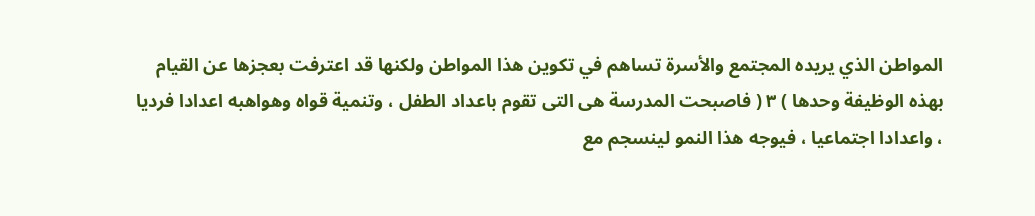المواطن الذي يريده المجتمع والأسرة تساهم في تكوين هذا المواطن ولكنها قد اعترفت بعجزها عن القيام بهذه الوظيفة وحدها ) ٣ ( فاصبحت المدرسة هى التى تقوم باعداد الطفل ، وتنمية قواه وهواهبه اعدادا فرديا ، واعدادا اجتماعيا ، فيوجه هذا النمو لينسجم مع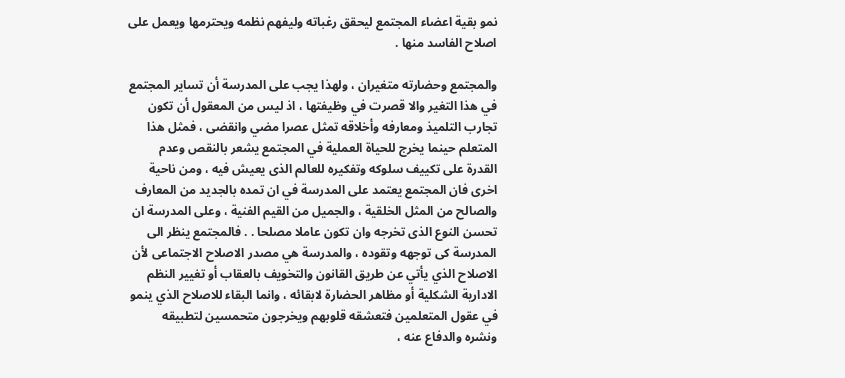نمو بقية اعضاء المجتمع ليحقق رغباته وليفهم نظمه ويحترمها ويعمل على اصلاح الفاسد منها .

والمجتمع وحضارته متغيران ، ولهذا يجب على المدرسة أن تساير المجتمع في هذا التغير والا قصرت في وظيفتها ، اذ ليس من المعقول أن تكون تجارب التلميذ ومعارفه وأخلاقه تمثل عصرا مضي وانقضى ، فمثل هذا المتعلم حينما يخرج للحياة العملية في المجتمع يشعر بالنقص وعدم القدرة على تكييف سلوكه وتفكيره للعالم الذى يعيش فيه ، ومن ناحية اخرى فان المجتمع يعتمد على المدرسة في ان تمده بالجديد من المعارف والصالح من المثل الخلقية ، والجميل من القيم الفنية ، وعلى المدرسة ان تحسن النوع الذى تخرجه وان تكون عاملا مصلحا . . فالمجتمع ينظر الى المدرسة كى توجهه وتقوده ، والمدرسة هي مصدر الاصلاح الاجتماعى لأن الاصلاح الذي يأتي عن طريق القانون والتخويف بالعقاب أو تغيير النظم الادارية الشكلية أو مظاهر الحضارة لابقائه ، وانما البقاء للاصلاح الذي ينمو في عقول المتعلمين فتعشقه قلوبهم ويخرجون متحمسين لتطبيقه ونشره والدفاع عنه ،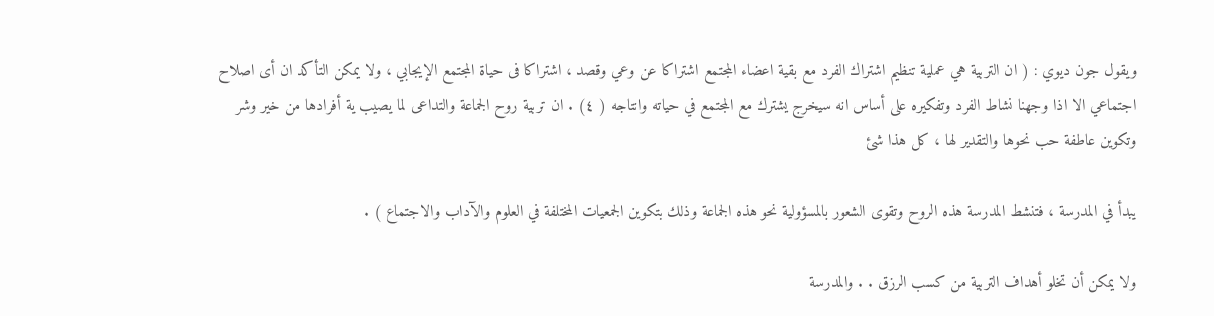ويقول جون ديوي : ( ان التربية هي عملية تنظيم اشتراك الفرد مع بقية اعضاء المجتمع اشتراكا عن وعي وقصد ، اشتراكا فى حياة المجتمع الإيجابي ، ولا يمكن التأكد ان أى اصلاح اجتماعي الا اذا وجهنا نشاط الفرد وتفكيره على أساس انه سيخرج يشترك مع المجتمع في حياته وانتاجه ( ٤) . ان تربية روح الجماعة والتداعى لما يصيب ية أفرادها من خير وشر وتكوين عاطفة حب نحوها والتقدير لها ، كل هذا شئ

يبدأ في المدرسة ، فتنشط المدرسة هذه الروح وتقوى الشعور بالمسؤولية نحو هذه الجماعة وذلك بتكوين الجمعيات المختلفة في العلوم والآداب والاجتماع ) .

ولا يمكن أن تخلو أهداف التربية من كسب الرزق . . والمدرسة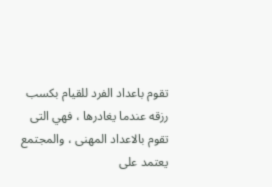تقوم باعداد الفرد للقيام بكسب رزقه عندما يغادرها ، فهي التى تقوم بالاعداد المهنى ، والمجتمع يعتمد على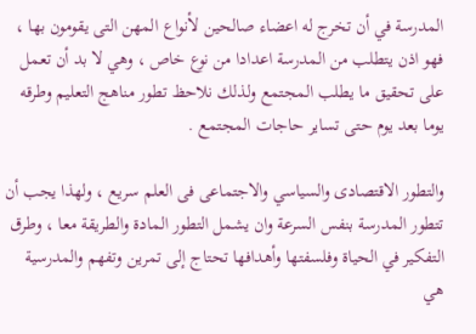المدرسة في أن تخرج له اعضاء صالحين لأنواع المهن التى يقومون بها ، فهو اذن يتطلب من المدرسة اعدادا من نوع خاص ، وهي لا بد أن تعمل على تحقيق ما يطلب المجتمع ولذلك نلاحظ تطور مناهج التعليم وطرقه يوما بعد يوم حتى تساير حاجات المجتمع .

والتطور الاقتصادى والسياسي والاجتماعى فى العلم سريع ، ولهذا يجب أن تتطور المدرسة بنفس السرعة وان يشمل التطور المادة والطريقة معا ، وطرق التفكير في الحياة وفلسفتها وأهدافها تحتاج إلى تمرين وتفهم والمدرسية هي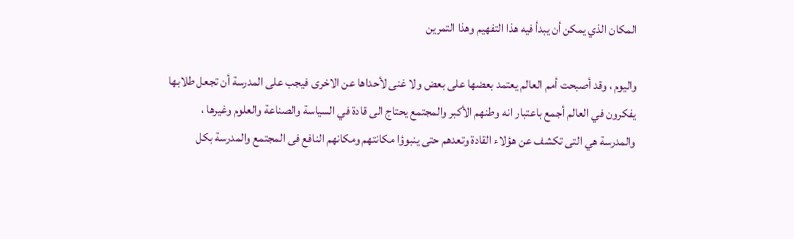المكان الذي يمكن أن يبدأ فيه هذا التفهيم وهذا التمرين

واليوم ، وقد أصبحت أمم العالم يعتمد بعضها على بعض ولا غنى لأحداها عن الاخرى فيجب على المدرسة أن تجعل طلابها يفكرون في العالم أجمع باعتبار انه وطنهم الأكبر والمجتمع يحتاج الى قادة في السياسة والصناعة والعلوم وغيرها ، والمدرسة هي التى تكشف عن هؤلاء القادة وتعدهم حتى ينبوؤا مكانتهم ومكانهم النافع فى المجتمع والمدرسة بكل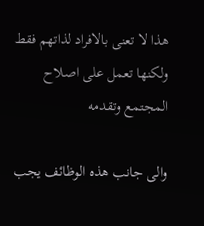هذا لا تعنى بالافراد لذاتهم فقط ولكنها تعمل على اصلاح المجتمع وتقدمه

والى جانب هذه الوظائف يجب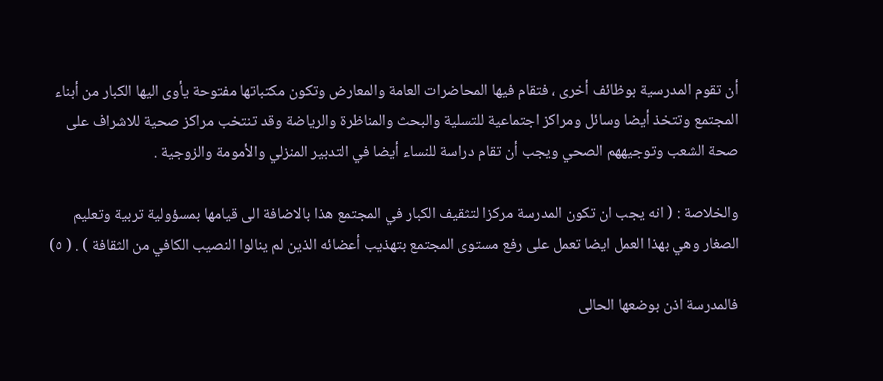أن تقوم المدرسية بوظائف أخرى ، فتقام فيها المحاضرات العامة والمعارض وتكون مكتباتها مفتوحة يأوى اليها الكبار من أبناء المجتمع وتتخذ أيضا وسائل ومراكز اجتماعية للتسلية والبحث والمناظرة والرياضة وقد تنتخب مراكز صحية للاشراف على صحة الشعب وتوجيههم الصحي ويجب أن تقام دراسة للنساء أيضا في التدبير المنزلي والأمومة والزوجية .

والخلاصة : ( انه يجب ان تكون المدرسة مركزا لتثقيف الكبار في المجتمع هذا بالاضافة الى قيامها بمسؤولية تربية وتعليم الصغار وهي بهذا العمل ايضا تعمل على رفع مستوى المجتمع بتهذيب أعضائه الذين لم ينالوا النصيب الكافي من الثقافة ) . ( ٥)

فالمدرسة اذن بوضعها الحالى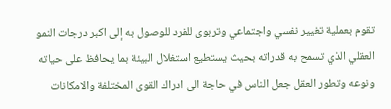تقوم بعملية تغيير نفسي واجتماعي وتربوى للفرد للوصول به إلى اكبر درجات النمو العقلي الذي تسمح به قدراته بحيث يستطيع استغلال البيئة بما يحافظ على حياته ونوعه وتطور العقل جعل الناس في حاجة الى ادراك القوى المختلفة والامكانات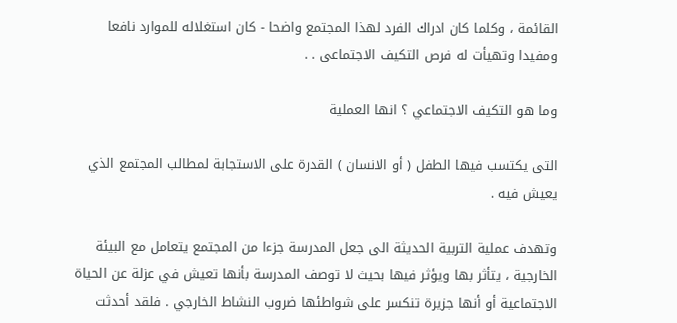القائمة ، وكلما كان ادراك الفرد لهذا المجتمع واضحا - كان استغلاله للموارد نافعا ومفيدا وتهيأت له فرص التكيف الاجتماعى . .

وما هو التكيف الاجتماعي ؟ انها العملية

التى يكتسب فيها الطفل ( أو الانسان ) القدرة على الاستجابة لمطالب المجتمع الذي يعيش فيه .

وتهدف عملية التربية الحديثة الى جعل المدرسة جزءا من المجتمع يتعامل مع البيئة الخارجية ، يتأثر بها ويؤثر فيها بحيث لا توصف المدرسة بأنها تعيش في عزلة عن الحياة الاجتماعية أو أنها جزيرة تنكسر على شواطئها ضروب النشاط الخارجي . فلقد أحدثت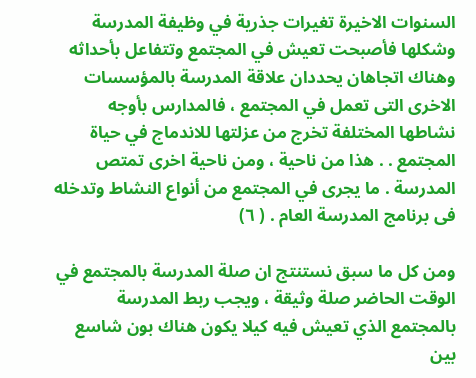السنوات الاخيرة تغيرات جذرية في وظيفة المدرسة وشكلها فأصبحت تعيش في المجتمع وتتفاعل بأحداثه وهناك اتجاهان يحددان علاقة المدرسة بالمؤسسات الاخرى التى تعمل في المجتمع ، فالمدارس بأوجه نشاطها المختلفة تخرج من عزلتها للاندماج في حياة المجتمع . . هذا من ناحية ، ومن ناحية اخرى تمتص المدرسة . ما يجرى في المجتمع من أنواع النشاط وتدخله فى برنامج المدرسة العام . ( ٦)

ومن كل ما سبق نستنتج ان صلة المدرسة بالمجتمع في الوقت الحاضر صلة وثيقة ، ويجب ربط المدرسة بالمجتمع الذي تعيش فيه كيلا يكون هناك بون شاسع بين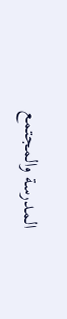المدرسة والمجتمع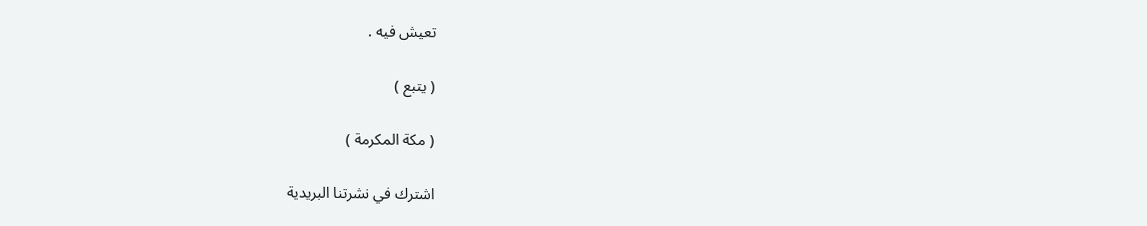تعيش فيه .

( يتبع )

( مكة المكرمة )

اشترك في نشرتنا البريدية